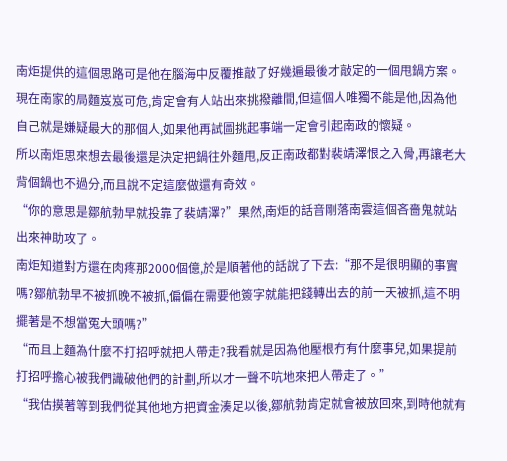南炬提供的這個思路可是他在腦海中反覆推敲了好幾遍最後才敲定的一個甩鍋方案。
現在南家的局麵岌岌可危,肯定會有人站出來挑撥離間,但這個人唯獨不能是他,因為他自己就是嫌疑最大的那個人,如果他再試圖挑起事端一定會引起南政的懷疑。
所以南炬思來想去最後還是決定把鍋往外麵甩,反正南政都對裴靖澤恨之入骨,再讓老大背個鍋也不過分,而且說不定這麼做還有奇效。
“你的意思是鄒航勃早就投靠了裴靖澤?”果然,南炬的話音剛落南雲這個吝嗇鬼就站出來神助攻了。
南炬知道對方還在肉疼那2000個億,於是順著他的話說了下去:“那不是很明顯的事實嗎?鄒航勃早不被抓晚不被抓,偏偏在需要他簽字就能把錢轉出去的前一天被抓,這不明擺著是不想當冤大頭嗎?”
“而且上麵為什麼不打招呼就把人帶走?我看就是因為他壓根冇有什麼事兒,如果提前打招呼擔心被我們識破他們的計劃,所以才一聲不吭地來把人帶走了。”
“我估摸著等到我們從其他地方把資金湊足以後,鄒航勃肯定就會被放回來,到時他就有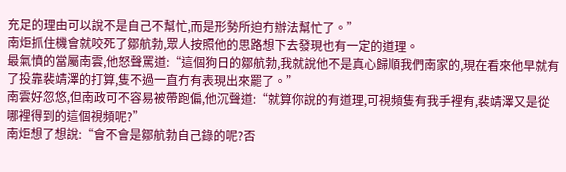充足的理由可以說不是自己不幫忙,而是形勢所迫冇辦法幫忙了。”
南炬抓住機會就咬死了鄒航勃,眾人按照他的思路想下去發現也有一定的道理。
最氣憤的當屬南雲,他怒聲罵道:“這個狗日的鄒航勃,我就說他不是真心歸順我們南家的,現在看來他早就有了投靠裴靖澤的打算,隻不過一直冇有表現出來罷了。”
南雲好忽悠,但南政可不容易被帶跑偏,他沉聲道:“就算你說的有道理,可視頻隻有我手裡有,裴靖澤又是從哪裡得到的這個視頻呢?”
南炬想了想說:“會不會是鄒航勃自己錄的呢?否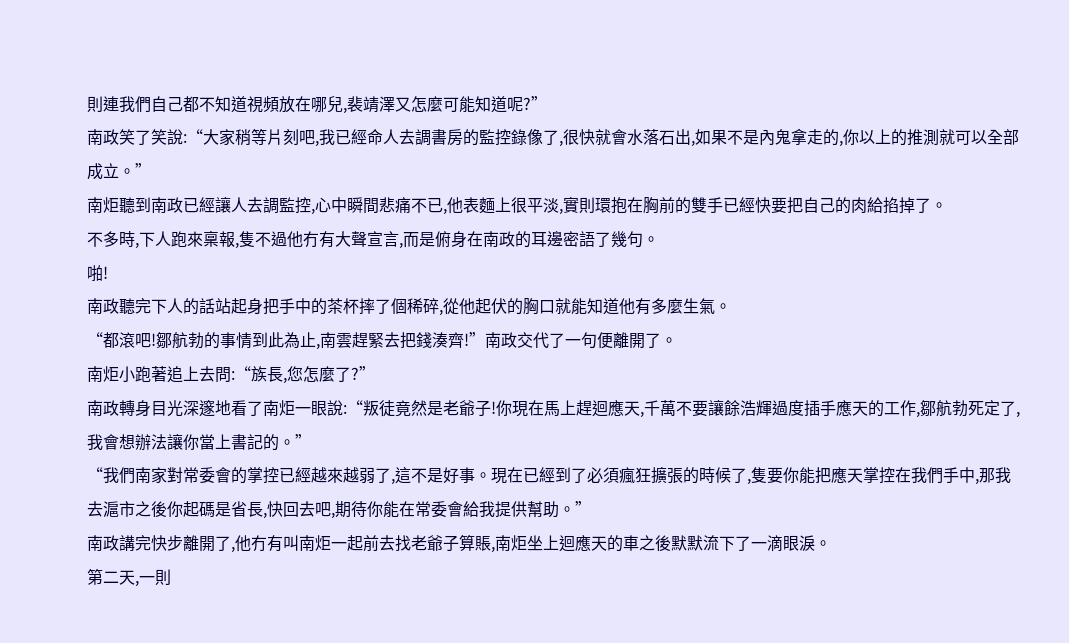則連我們自己都不知道視頻放在哪兒,裴靖澤又怎麼可能知道呢?”
南政笑了笑說:“大家稍等片刻吧,我已經命人去調書房的監控錄像了,很快就會水落石出,如果不是內鬼拿走的,你以上的推測就可以全部成立。”
南炬聽到南政已經讓人去調監控,心中瞬間悲痛不已,他表麵上很平淡,實則環抱在胸前的雙手已經快要把自己的肉給掐掉了。
不多時,下人跑來稟報,隻不過他冇有大聲宣言,而是俯身在南政的耳邊密語了幾句。
啪!
南政聽完下人的話站起身把手中的茶杯摔了個稀碎,從他起伏的胸口就能知道他有多麼生氣。
“都滾吧!鄒航勃的事情到此為止,南雲趕緊去把錢湊齊!”南政交代了一句便離開了。
南炬小跑著追上去問:“族長,您怎麼了?”
南政轉身目光深邃地看了南炬一眼說:“叛徒竟然是老爺子!你現在馬上趕迴應天,千萬不要讓餘浩輝過度插手應天的工作,鄒航勃死定了,我會想辦法讓你當上書記的。”
“我們南家對常委會的掌控已經越來越弱了,這不是好事。現在已經到了必須瘋狂擴張的時候了,隻要你能把應天掌控在我們手中,那我去滬市之後你起碼是省長,快回去吧,期待你能在常委會給我提供幫助。”
南政講完快步離開了,他冇有叫南炬一起前去找老爺子算賬,南炬坐上迴應天的車之後默默流下了一滴眼淚。
第二天,一則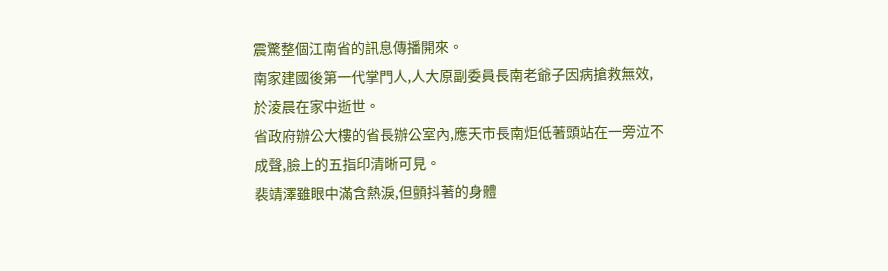震驚整個江南省的訊息傳播開來。
南家建國後第一代掌門人,人大原副委員長南老爺子因病搶救無效,於淩晨在家中逝世。
省政府辦公大樓的省長辦公室內,應天市長南炬低著頭站在一旁泣不成聲,臉上的五指印清晰可見。
裴靖澤雖眼中滿含熱淚,但顫抖著的身體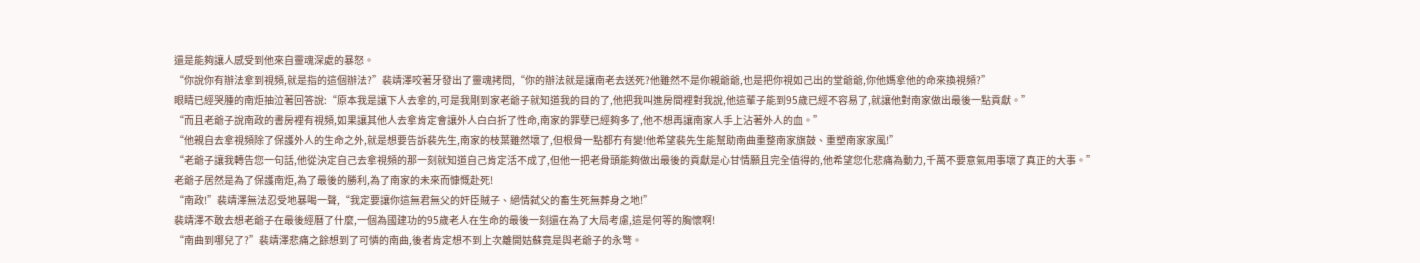還是能夠讓人感受到他來自靈魂深處的暴怒。
“你說你有辦法拿到視頻,就是指的這個辦法?”裴靖澤咬著牙發出了靈魂拷問,“你的辦法就是讓南老去送死?他雖然不是你親爺爺,也是把你視如己出的堂爺爺,你他媽拿他的命來換視頻?”
眼睛已經哭腫的南炬抽泣著回答說:“原本我是讓下人去拿的,可是我剛到家老爺子就知道我的目的了,他把我叫進房間裡對我說,他這輩子能到95歲已經不容易了,就讓他對南家做出最後一點貢獻。”
“而且老爺子說南政的書房裡有視頻,如果讓其他人去拿肯定會讓外人白白折了性命,南家的罪孽已經夠多了,他不想再讓南家人手上沾著外人的血。”
“他親自去拿視頻除了保護外人的生命之外,就是想要告訴裴先生,南家的枝葉雖然壞了,但根骨一點都冇有變!他希望裴先生能幫助南曲重整南家旗鼓、重塑南家家風!”
“老爺子讓我轉告您一句話,他從決定自己去拿視頻的那一刻就知道自己肯定活不成了,但他一把老骨頭能夠做出最後的貢獻是心甘情願且完全值得的,他希望您化悲痛為動力,千萬不要意氣用事壞了真正的大事。”
老爺子居然是為了保護南炬,為了最後的勝利,為了南家的未來而慷慨赴死!
“南政!”裴靖澤無法忍受地暴喝一聲,“我定要讓你這無君無父的奸臣賊子、絕情弑父的畜生死無葬身之地!”
裴靖澤不敢去想老爺子在最後經曆了什麼,一個為國建功的95歲老人在生命的最後一刻還在為了大局考慮,這是何等的胸懷啊!
“南曲到哪兒了?”裴靖澤悲痛之餘想到了可憐的南曲,後者肯定想不到上次離開姑蘇竟是與老爺子的永彆。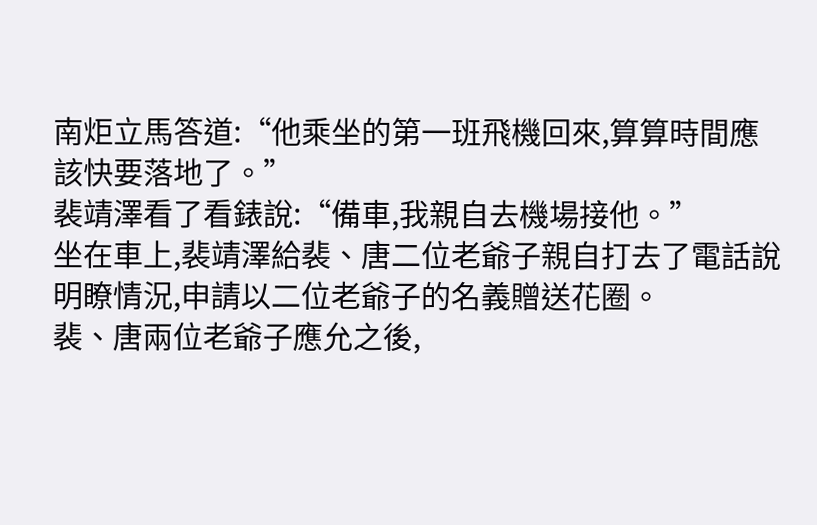南炬立馬答道:“他乘坐的第一班飛機回來,算算時間應該快要落地了。”
裴靖澤看了看錶說:“備車,我親自去機場接他。”
坐在車上,裴靖澤給裴、唐二位老爺子親自打去了電話說明瞭情況,申請以二位老爺子的名義贈送花圈。
裴、唐兩位老爺子應允之後,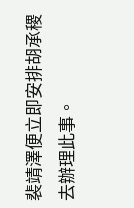裴靖澤便立即安排胡承稷去辦理此事。